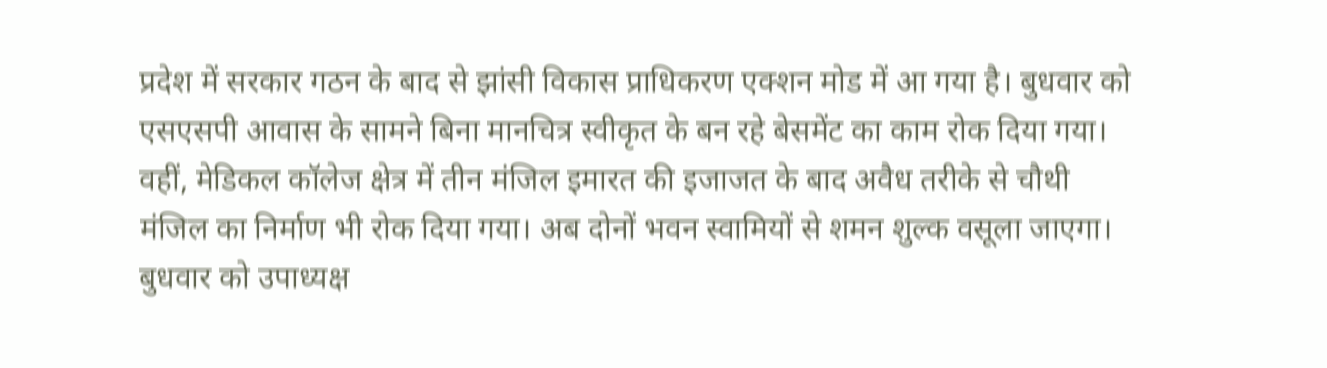प्रदेश में सरकार गठन के बाद से झांसी विकास प्राधिकरण एक्शन मोड में आ गया है। बुधवार को एसएसपी आवास के सामने बिना मानचित्र स्वीकृत के बन रहे बेसमेंट का काम रोक दिया गया। वहीं, मेडिकल कॉलेज क्षेत्र में तीन मंजिल इमारत की इजाजत के बाद अवैध तरीके से चौथी मंजिल का निर्माण भी रोक दिया गया। अब दोनों भवन स्वामियों से शमन शुल्क वसूला जाएगा।
बुधवार को उपाध्यक्ष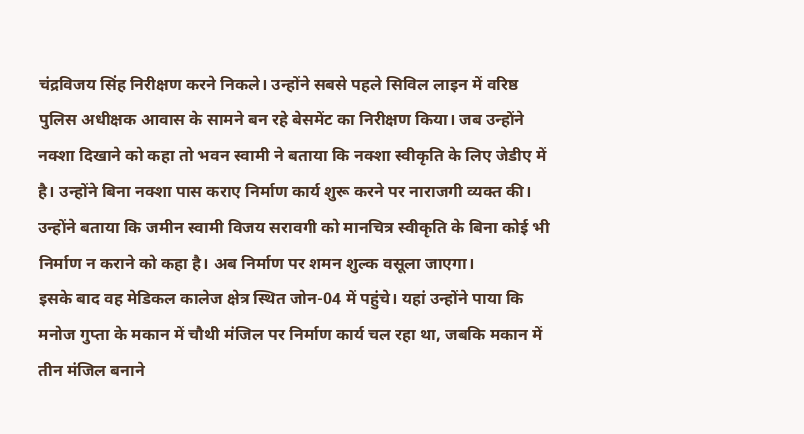चंद्रविजय सिंह निरीक्षण करने निकले। उन्होंने सबसे पहले सिविल लाइन में वरिष्ठ पुलिस अधीक्षक आवास के सामने बन रहे बेसमेंट का निरीक्षण किया। जब उन्होंने नक्शा दिखाने को कहा तो भवन स्वामी ने बताया कि नक्शा स्वीकृति के लिए जेडीए में है। उन्होंने बिना नक्शा पास कराए निर्माण कार्य शुरू करने पर नाराजगी व्यक्त की। उन्होंने बताया कि जमीन स्वामी विजय सरावगी को मानचित्र स्वीकृति के बिना कोई भी निर्माण न कराने को कहा है। अब निर्माण पर शमन शुल्क वसूला जाएगा।
इसके बाद वह मेडिकल कालेज क्षेत्र स्थित जोन-04 में पहुंचे। यहां उन्होंने पाया कि मनोज गुप्ता के मकान में चौथी मंजिल पर निर्माण कार्य चल रहा था, जबकि मकान में तीन मंजिल बनाने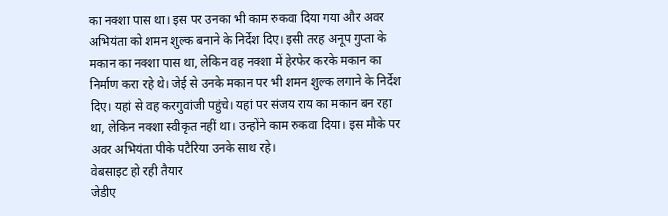का नक्शा पास था। इस पर उनका भी काम रुकवा दिया गया और अवर अभियंता को शमन शुल्क बनाने के निर्देश दिए। इसी तरह अनूप गुप्ता के मकान का नक्शा पास था, लेकिन वह नक्शा में हेरफेर करके मकान का निर्माण करा रहे थे। जेई से उनके मकान पर भी शमन शुल्क लगाने के निर्देश दिए। यहां से वह करगुवांजी पहुंचे। यहां पर संजय राय का मकान बन रहा था, लेकिन नक्शा स्वीकृत नहीं था। उन्होंने काम रुकवा दिया। इस मौके पर अवर अभियंता पीके पटैरिया उनके साथ रहे।
वेबसाइट हो रही तैयार
जेडीए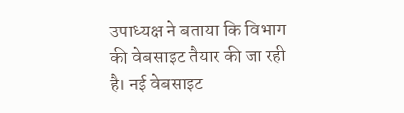उपाध्यक्ष ने बताया कि विभाग की वेबसाइट तैयार की जा रही है। नई वेबसाइट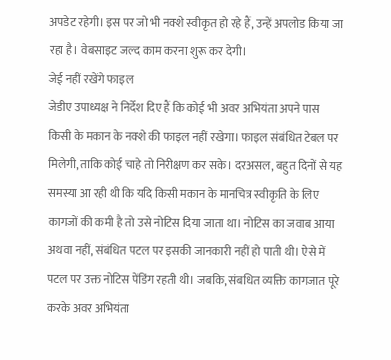अपडेट रहेगी। इस पर जो भी नक्शे स्वीकृत हो रहे हैं, उन्हें अपलोड किया जा रहा है। वेबसाइट जल्द काम करना शुरू कर देगी।
जेई नहीं रखेंगे फाइल
जेडीए उपाध्यक्ष ने निर्देश दिए हैं कि कोई भी अवर अभियंता अपने पास किसी के मकान के नक्शे की फाइल नहीं रखेगा। फाइल संबंधित टेबल पर मिलेगी, ताकि कोई चाहे तो निरीक्षण कर सके। दरअसल, बहुत दिनों से यह समस्या आ रही थी कि यदि किसी मकान के मानचित्र स्वीकृति के लिए कागजों की कमी है तो उसे नोटिस दिया जाता था। नोटिस का जवाब आया अथवा नहीं, संबंधित पटल पर इसकी जानकारी नहीं हो पाती थी। ऐसे में पटल पर उक्त नोटिस पेंडिंग रहती थी। जबकि, संबधित व्यक्ति कागजात पूरे करके अवर अभियंता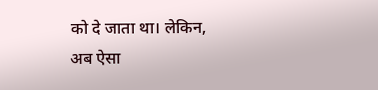को दे जाता था। लेकिन, अब ऐसा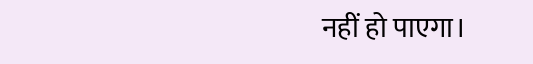नहीं हो पाएगा।